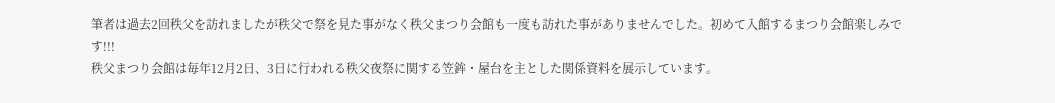筆者は過去2回秩父を訪れましたが秩父で祭を見た事がなく秩父まつり会館も一度も訪れた事がありませんでした。初めて入館するまつり会館楽しみです!!!
秩父まつり会館は毎年12月2日、3日に行われる秩父夜祭に関する笠鉾・屋台を主とした関係資料を展示しています。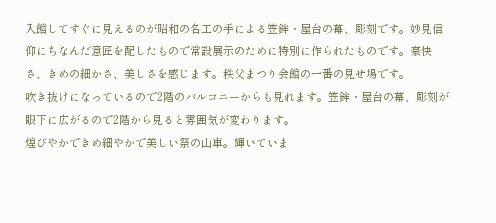入館してすぐに見えるのが昭和の名工の手による笠鉾・屋台の幕、彫刻です。妙見信仰にちなんだ意匠を配したもので常設展示のために特別に作られたものです。豪快さ、きめの細かさ、美しさを感じます。秩父まつり会館の一番の見せ場です。
吹き抜けになっているので2階のバルコニーからも見れます。笠鉾・屋台の幕、彫刻が眼下に広がるので2階から見ると雰囲気が変わります。
煌びやかできめ細やかで美しい祭の山車。輝いていま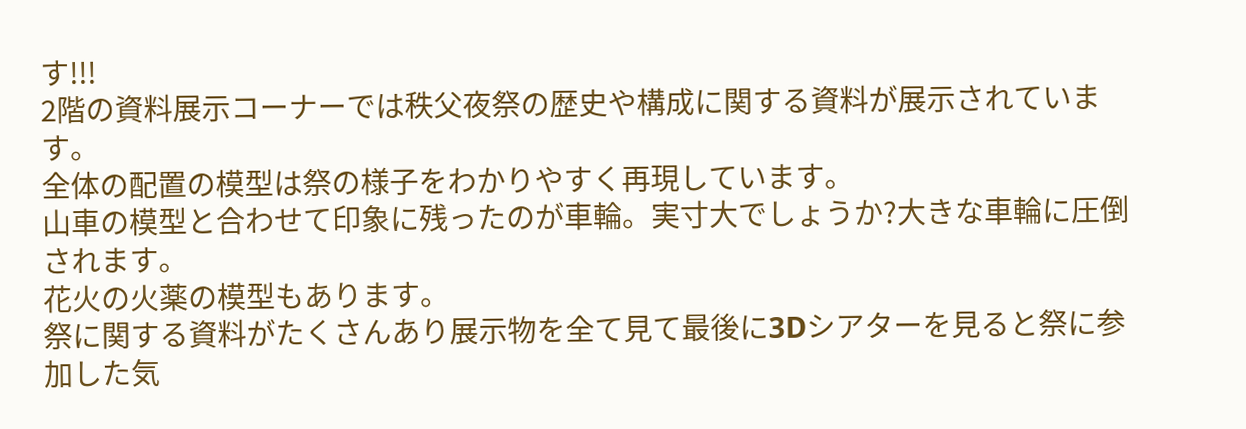す!!!
2階の資料展示コーナーでは秩父夜祭の歴史や構成に関する資料が展示されています。
全体の配置の模型は祭の様子をわかりやすく再現しています。
山車の模型と合わせて印象に残ったのが車輪。実寸大でしょうか?大きな車輪に圧倒されます。
花火の火薬の模型もあります。
祭に関する資料がたくさんあり展示物を全て見て最後に3Dシアターを見ると祭に参加した気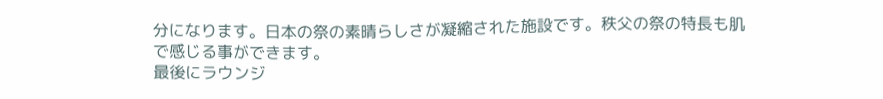分になります。日本の祭の素晴らしさが凝縮された施設です。秩父の祭の特長も肌で感じる事ができます。
最後にラウンジ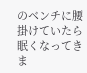のベンチに腰掛けていたら眠くなってきま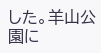した。羊山公園に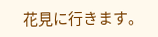花見に行きます。